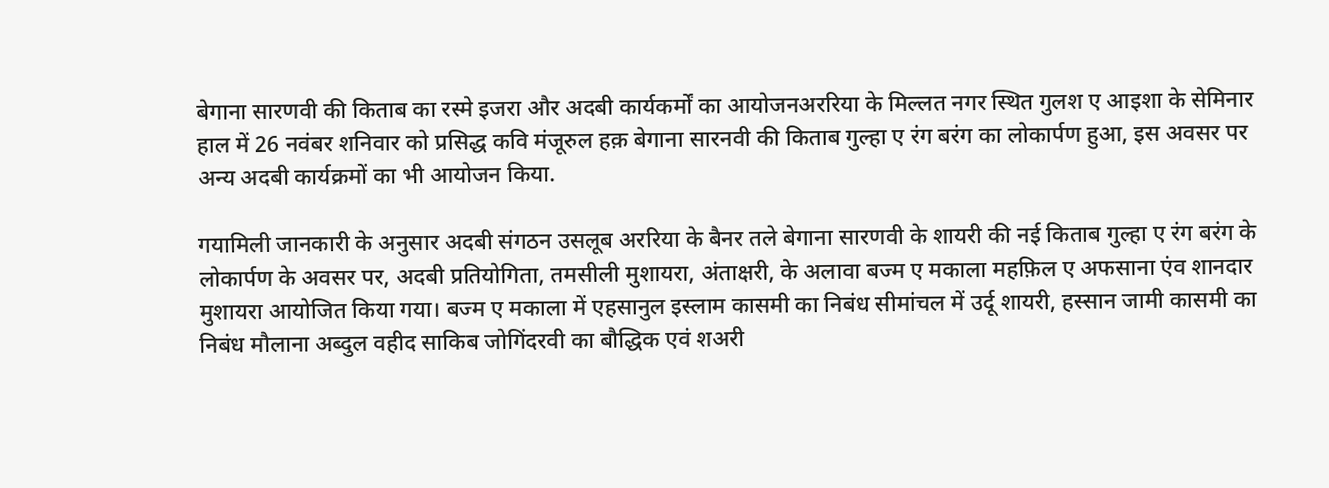बेगाना सारणवी की किताब का रस्मे इजरा और अदबी कार्यकर्मों का आयोजनअररिया के मिल्लत नगर स्थित गुलश ए आइशा के सेमिनार हाल में 26 नवंबर शनिवार को प्रसिद्ध कवि मंजूरुल हक़ बेगाना सारनवी की किताब गुल्हा ए रंग बरंग का लोकार्पण हुआ, इस अवसर पर अन्य अदबी कार्यक्रमों का भी आयोजन किया.

गयामिली जानकारी के अनुसार अदबी संगठन उसलूब अररिया के बैनर तले बेगाना सारणवी के शायरी की नई किताब गुल्हा ए रंग बरंग के लोकार्पण के अवसर पर, अदबी प्रतियोगिता, तमसीली मुशायरा, अंताक्षरी, के अलावा बज्म ए मकाला महफ़िल ए अफसाना एंव शानदार मुशायरा आयोजित किया गया। बज्म ए मकाला में एहसानुल इस्लाम कासमी का निबंध सीमांचल में उर्दू शायरी, हस्सान जामी कासमी का निबंध मौलाना अब्दुल वहीद साकिब जोगिंदरवी का बौद्धिक एवं शअरी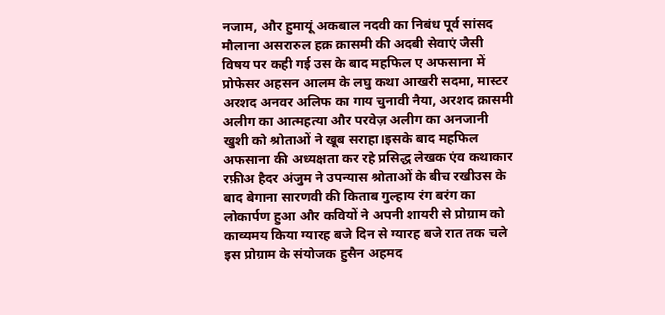नजाम, और हुमायूं अकबाल नदवी का निबंध पूर्व सांसद मौलाना असरारुल हक़ क़ासमी की अदबी सेवाएं जैसी विषय पर कही गई उस के बाद महफिल ए अफसाना में प्रोफेसर अहसन आलम के लघु कथा आखरी सदमा, मास्टर अरशद अनवर अलिफ का गाय चुनावी नैया, अरशद क़ासमी अलीग का आत्महत्या और परवेज़ अलीग का अनजानी खुशी को श्रोताओं ने खूब सराहा।इसके बाद महफिल अफसाना की अध्यक्षता कर रहे प्रसिद्ध लेखक एंव कथाकार रफ़ीअ हैदर अंजुम ने उपन्यास श्रोताओं के बीच रखीउस के बाद बेगाना सारणवी की किताब गुल्हाय रंग बरंग का लोकार्पण हुआ और कवियों ने अपनी शायरी से प्रोग्राम को काव्यमय किया ग्यारह बजे दिन से ग्यारह बजे रात तक चले इस प्रोग्राम के संयोजक हुसैन अहमद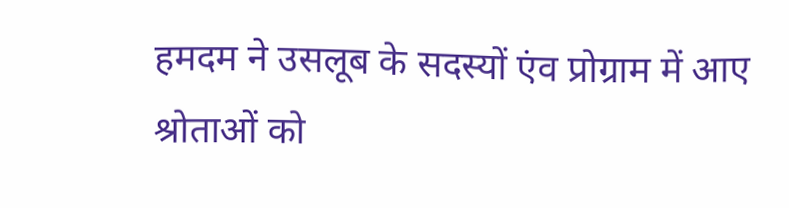हमदम ने उसलूब के सदस्यों एंव प्रोग्राम में आए श्रोताओं को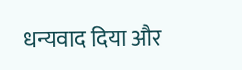धन्यवाद दिया और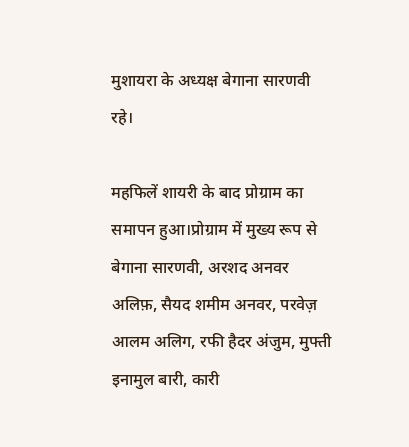मुशायरा के अध्यक्ष बेगाना सारणवी रहे।

महफिलें शायरी के बाद प्रोग्राम का समापन हुआ।प्रोग्राम में मुख्य रूप से बेगाना सारणवी, अरशद अनवर अलिफ़, सैयद शमीम अनवर, परवेज़ आलम अलिग, रफी हैदर अंजुम, मुफ्ती इनामुल बारी, कारी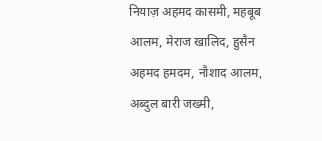नियाज़ अहमद कासमी, महबूब आलम, मेराज खालिद, हुसैन अहमद हमदम, नौशाद आलम, अब्दुल बारी जख्मी,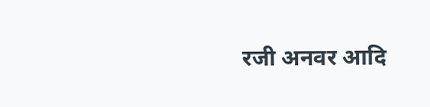रजी अनवर आदि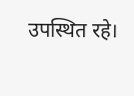उपस्थित रहे।